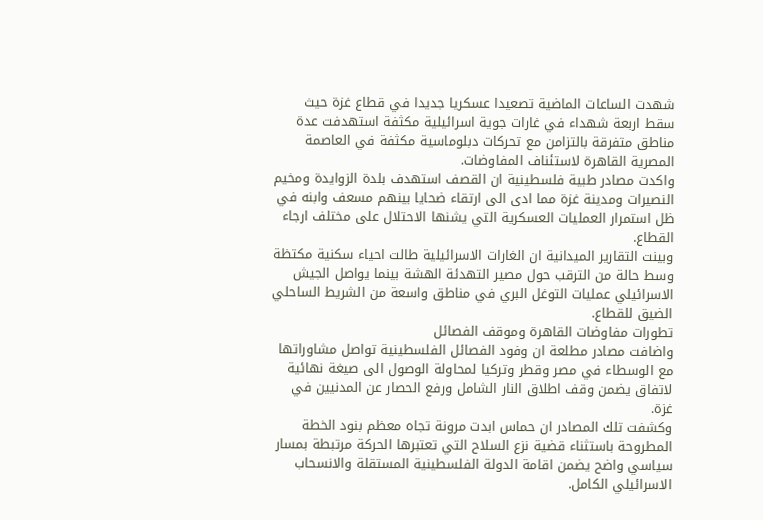شهدت الساعات الماضية تصعيدا عسكريا جديدا في قطاع غزة حيث سقط اربعة شهداء في غارات جوية اسرائيلية مكثفة استهدفت عدة مناطق متفرقة بالتزامن مع تحركات دبلوماسية مكثفة في العاصمة المصرية القاهرة لاستئناف المفاوضات.
واكدت مصادر طبية فلسطينية ان القصف استهدف بلدة الزوايدة ومخيم النصيرات ومدينة غزة مما ادى الى ارتقاء ضحايا بينهم مسعف وابنه في ظل استمرار العمليات العسكرية التي يشنها الاحتلال على مختلف ارجاء القطاع.
وبينت التقارير الميدانية ان الغارات الاسرائيلية طالت احياء سكنية مكتظة وسط حالة من الترقب حول مصير التهدئة الهشة بينما يواصل الجيش الاسرائيلي عمليات التوغل البري في مناطق واسعة من الشريط الساحلي الضيق للقطاع.
تطورات مفاوضات القاهرة وموقف الفصائل
واضافت مصادر مطلعة ان وفود الفصائل الفلسطينية تواصل مشاوراتها مع الوسطاء في مصر وقطر وتركيا لمحاولة الوصول الى صيغة نهائية لاتفاق يضمن وقف اطلاق النار الشامل ورفع الحصار عن المدنيين في غزة.
وكشفت تلك المصادر ان حماس ابدت مرونة تجاه معظم بنود الخطة المطروحة باستثناء قضية نزع السلاح التي تعتبرها الحركة مرتبطة بمسار سياسي واضح يضمن اقامة الدولة الفلسطينية المستقلة والانسحاب الاسرائيلي الكامل.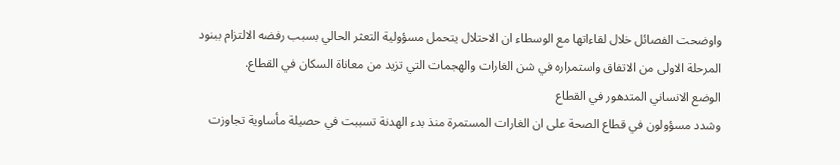واوضحت الفصائل خلال لقاءاتها مع الوسطاء ان الاحتلال يتحمل مسؤولية التعثر الحالي بسبب رفضه الالتزام ببنود المرحلة الاولى من الاتفاق واستمراره في شن الغارات والهجمات التي تزيد من معاناة السكان في القطاع.
الوضع الانساني المتدهور في القطاع
وشدد مسؤولون في قطاع الصحة على ان الغارات المستمرة منذ بدء الهدنة تسببت في حصيلة مأساوية تجاوزت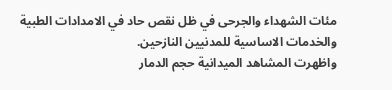مئات الشهداء والجرحى في ظل نقص حاد في الامدادات الطبية والخدمات الاساسية للمدنيين النازحين.
واظهرت المشاهد الميدانية حجم الدمار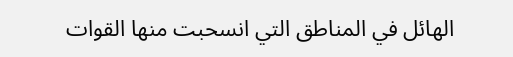الهائل في المناطق التي انسحبت منها القوات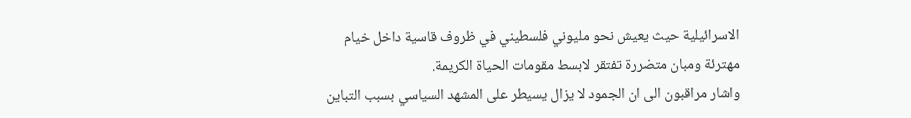الاسرائيلية حيث يعيش نحو مليوني فلسطيني في ظروف قاسية داخل خيام مهترئة ومبان متضررة تفتقر لابسط مقومات الحياة الكريمة.
واشار مراقبون الى ان الجمود لا يزال يسيطر على المشهد السياسي بسبب التباين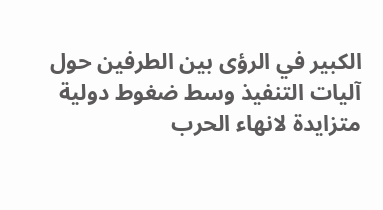الكبير في الرؤى بين الطرفين حول آليات التنفيذ وسط ضغوط دولية متزايدة لانهاء الحرب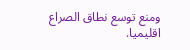ومنع توسع نطاق الصراع اقليميا.